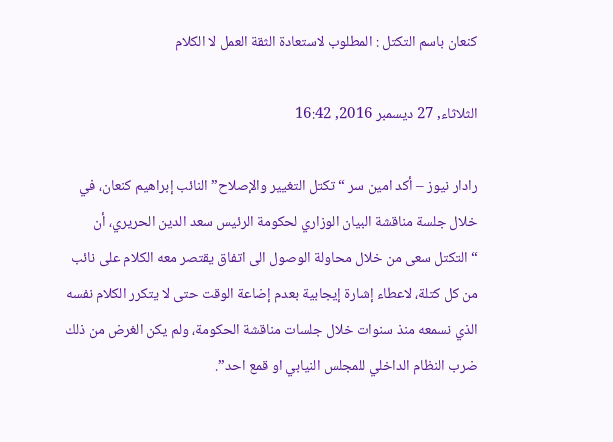كنعان باسم التكتل : المطلوب لاستعادة الثقة العمل لا الكلام

الثلاثاء, 27 ديسمبر 2016, 16:42

رادار نيوز – أكد امين سر “تكتل التغيير والإصلاح” النائب إبراهيم كنعان، في خلال جلسة مناقشة البيان الوزاري لحكومة الرئيس سعد الدين الحريري، أن “التكتل سعى من خلال محاولة الوصول الى اتفاق يقتصر معه الكلام على نائب من كل كتلة، لاعطاء إشارة إيجابية بعدم إضاعة الوقت حتى لا يتكرر الكلام نفسه الذي نسمعه منذ سنوات خلال جلسات مناقشة الحكومة، ولم يكن الغرض من ذلك ضرب النظام الداخلي للمجلس النيابي او قمع احد”.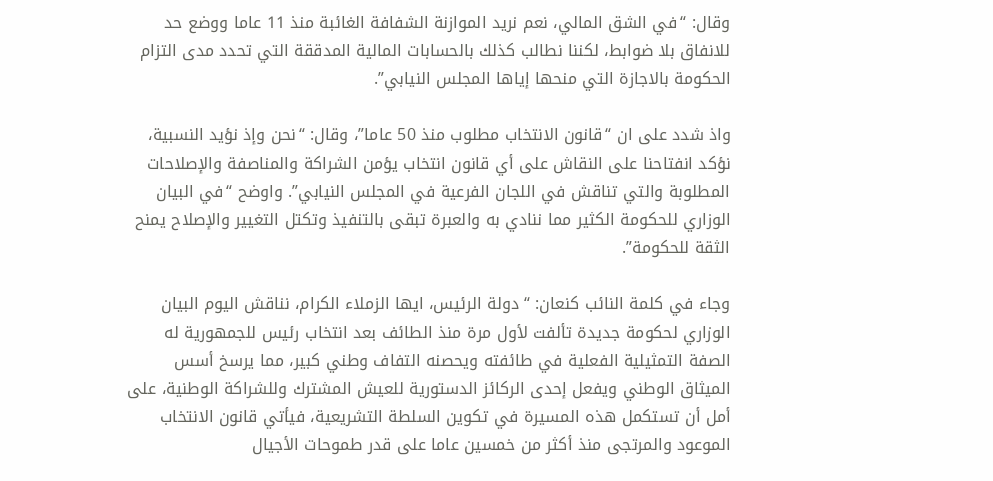وقال: “في الشق المالي، نعم نريد الموازنة الشفافة الغائبة منذ 11 عاما ووضع حد للانفاق بلا ضوابط، لكننا نطالب كذلك بالحسابات المالية المدققة التي تحدد مدى التزام الحكومة بالاجازة التي منحها إياها المجلس النيابي”.

واذ شدد على ان “قانون الانتخاب مطلوب منذ 50 عاما”، وقال: “نحن وإذ نؤيد النسبية، نؤكد انفتاحنا على النقاش على أي قانون انتخاب يؤمن الشراكة والمناصفة والإصلاحات المطلوبة والتي تناقش في اللجان الفرعية في المجلس النيابي”. واوضح “في البيان الوزاري للحكومة الكثير مما ننادي به والعبرة تبقى بالتنفيذ وتكتل التغيير والإصلاح يمنح الثقة للحكومة”.

وجاء في كلمة النائب كنعان: “دولة الرئيس، ايها الزملاء الكرام، نناقش اليوم البيان الوزاري لحكومة جديدة تألفت لأول مرة منذ الطائف بعد انتخاب رئيس للجمهورية له الصفة التمثيلية الفعلية في طائفته ويحصنه التفاف وطني كبير، مما يرسخ أسس الميثاق الوطني ويفعل إحدى الركائز الدستورية للعيش المشترك وللشراكة الوطنية، على أمل أن تستكمل هذه المسيرة في تكوين السلطة التشريعية، فيأتي قانون الانتخاب الموعود والمرتجى منذ أكثر من خمسين عاما على قدر طموحات الأجيال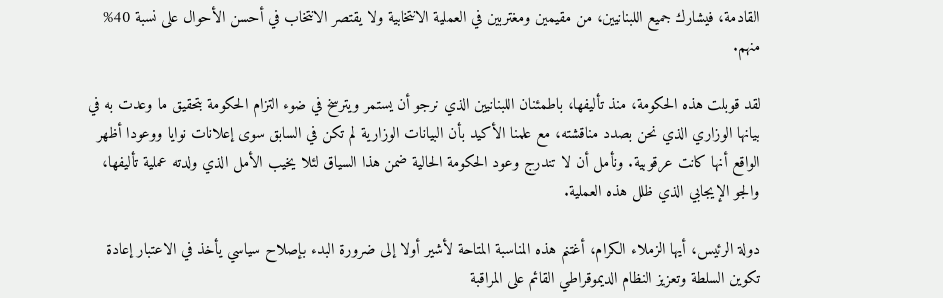القادمة، فيشارك جميع اللبنانيين، من مقيمين ومغتربين في العملية الانتخابية ولا يقتصر الانتخاب في أحسن الأحوال على نسبة 40% منهم.

لقد قوبلت هذه الحكومة، منذ تأليفها، باطمئنان اللبنانيين الذي نرجو أن يستمر ويترسخ في ضوء التزام الحكومة بتحقيق ما وعدت به في بيانها الوزاري الذي نحن بصدد مناقشته، مع علمنا الأكيد بأن البيانات الوزارية لم تكن في السابق سوى إعلانات نوايا ووعودا أظهر الواقع أنها كانت عرقوبية. ونأمل أن لا تندرج وعود الحكومة الحالية ضمن هذا السياق لئلا يخيب الأمل الذي ولدته عملية تأليفها، والجو الإيجابي الذي ظلل هذه العملية.

دولة الرئيس، أيها الزملاء الكرام، أغتنم هذه المناسبة المتاحة لأشير أولا إلى ضرورة البدء بإصلاح سياسي يأخذ في الاعتبار إعادة تكوين السلطة وتعزيز النظام الديموقراطي القائم على المراقبة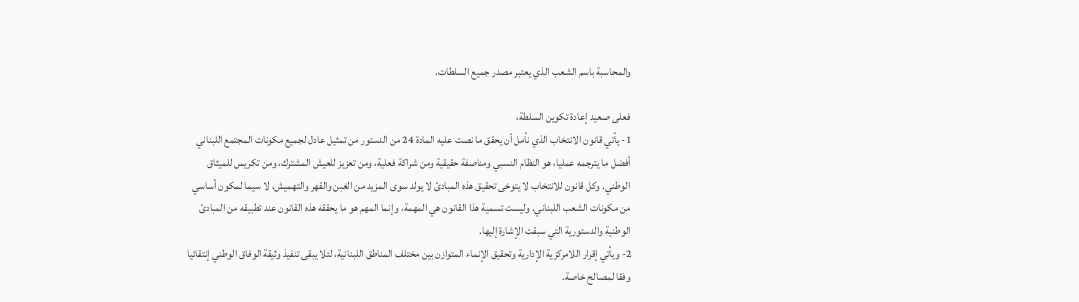والمحاسبة باسم الشعب الذي يعتبر مصدر جميع السلطات.

فعلى صعيد إعادة تكوين السلطة،
1- يأتي قانون الانتخاب الذي نأمل أن يحقق ما نصت عليه المادة 24 من الدستور من تمثيل عادل لجميع مكونات المجتمع اللبناني أفضل ما يترجمه عمليا، هو النظام النسبي ومناصفة حقيقية ومن شراكة فعلية، ومن تعزيز للعيش المشترك، ومن تكريس للميثاق الوطني. وكل قانون للانتخاب لا يتوخى تحقيق هذه المبادئ لا يولد سوى المزيد من الغبن والقهر والتهميش، لا سيما لمكون أساسي من مكونات الشعب اللبناني. وليست تسمية هذا القانون هي المهمة، وإنما المهم هو ما يحققه هذه القانون عند تطبيقه من المبادئ الوطنية والدستورية التي سبقت الإشارة إليها.
2- ويأتي إقرار اللامركزية الإدارية وتحقيق الإنماء المتوازن بين مختلف المناطق اللبنانية، لئلا يبقى تنفيذ وثيقة الوفاق الوطني إنتقائيا وفقا لمصالح خاصة.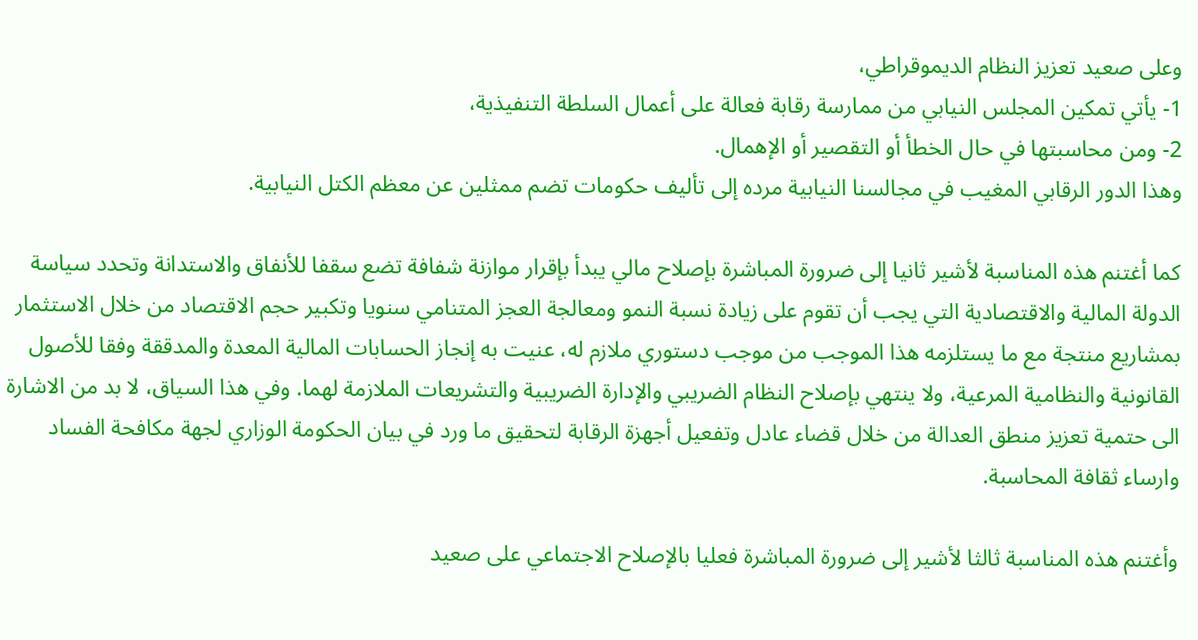وعلى صعيد تعزيز النظام الديموقراطي،
1- يأتي تمكين المجلس النيابي من ممارسة رقابة فعالة على أعمال السلطة التنفيذية،
2- ومن محاسبتها في حال الخطأ أو التقصير أو الإهمال.
وهذا الدور الرقابي المغيب في مجالسنا النيابية مرده إلى تأليف حكومات تضم ممثلين عن معظم الكتل النيابية.

كما أغتنم هذه المناسبة لأشير ثانيا إلى ضرورة المباشرة بإصلاح مالي يبدأ بإقرار موازنة شفافة تضع سقفا للأنفاق والاستدانة وتحدد سياسة الدولة المالية والاقتصادية التي يجب أن تقوم على زيادة نسبة النمو ومعالجة العجز المتنامي سنويا وتكبير حجم الاقتصاد من خلال الاستثمار بمشاريع منتجة مع ما يستلزمه هذا الموجب من موجب دستوري ملازم له، عنيت به إنجاز الحسابات المالية المعدة والمدققة وفقا للأصول القانونية والنظامية المرعية، ولا ينتهي بإصلاح النظام الضريبي والإدارة الضريبية والتشريعات الملازمة لهما. وفي هذا السياق، لا بد من الاشارة الى حتمية تعزيز منطق العدالة من خلال قضاء عادل وتفعيل أجهزة الرقابة لتحقيق ما ورد في بيان الحكومة الوزاري لجهة مكافحة الفساد وارساء ثقافة المحاسبة.

وأغتنم هذه المناسبة ثالثا لأشير إلى ضرورة المباشرة فعليا بالإصلاح الاجتماعي على صعيد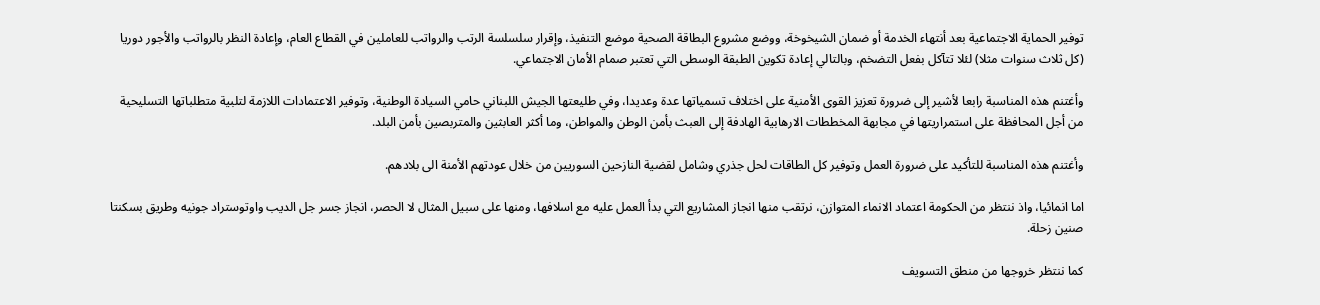توفير الحماية الاجتماعية بعد أنتهاء الخدمة أو ضمان الشيخوخة، ووضع مشروع البطاقة الصحية موضع التنفيذ، وإقرار سلسلسة الرتب والرواتب للعاملين في القطاع العام، وإعادة النظر بالرواتب والأجور دوريا (كل ثلاث سنوات مثلا) لئلا تتآكل بفعل التضخم، وبالتالي إعادة تكوين الطبقة الوسطى التي تعتبر صمام الأمان الاجتماعي.

وأغتنم هذه المناسبة رابعا لأشير إلى ضرورة تعزيز القوى الأمنية على اختلاف تسمياتها عدة وعديدا، وفي طليعتها الجيش اللبناني حامي السيادة الوطنية، وتوفير الاعتمادات اللازمة لتلبية متطلباتها التسليحية من أجل المحافظة على استمراريتها في مجابهة المخططات الارهابية الهادفة إلى العبث بأمن الوطن والمواطن، وما أكثر العابثين والمتربصين بأمن البلد.

وأغتنم هذه المناسبة للتأكيد على ضرورة العمل وتوفير كل الطاقات لحل جذري وشامل لقضية النازحين السوريين من خلال عودتهم الأمنة الى بلادهم.

اما انمائيا، واذ ننتظر من الحكومة اعتماد الانماء المتوازن، نرتقب منها انجاز المشاريع التي بدأ العمل عليه مع اسلافها، ومنها على سبيل المثال لا الحصر، انجاز جسر جل الديب واوتوستراد جونيه وطريق بسكنتا صنين زحلة.

كما ننتظر خروجها من منطق التسويف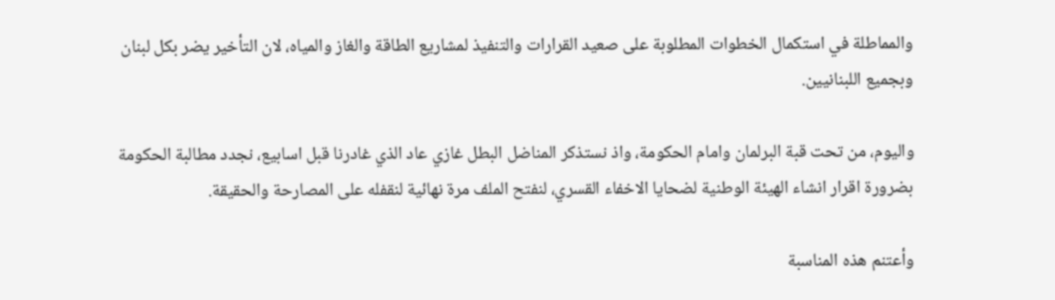والمماطلة في استكمال الخطوات المطلوبة على صعيد القرارات والتنفيذ لمشاريع الطاقة والغاز والمياه، لان التأخير يضر بكل لبنان وبجميع اللبنانيين.

واليوم، من تحت قبة البرلمان وامام الحكومة، واذ نستذكر المناضل البطل غازي عاد الذي غادرنا قبل اسابيع، نجدد مطالبة الحكومة بضرورة اقرار انشاء الهيئة الوطنية لضحايا الاخفاء القسري، لنفتح الملف مرة نهائية لنقفله على المصارحة والحقيقة.

وأعتنم هذه المناسبة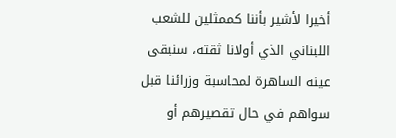أخيرا لأشير بأننا كممثلين للشعب اللبناني الذي أولانا ثقته، سنبقى عينه الساهرة لمحاسبة وزرائنا قبل سواهم في حال تقصيرهم أو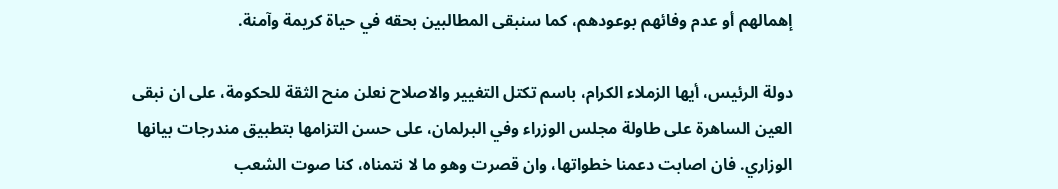إهمالهم أو عدم وفائهم بوعودهم، كما سنبقى المطالبين بحقه في حياة كريمة وآمنة.

دولة الرئيس، أيها الزملاء الكرام، باسم تكتل التغيير والاصلاح نعلن منح الثقة للحكومة، على ان نبقى العين الساهرة على طاولة مجلس الوزراء وفي البرلمان، على حسن التزامها بتطبيق مندرجات بيانها الوزاري. فان اصابت دعمنا خطواتها، وان قصرت وهو ما لا نتمناه، كنا صوت الشعب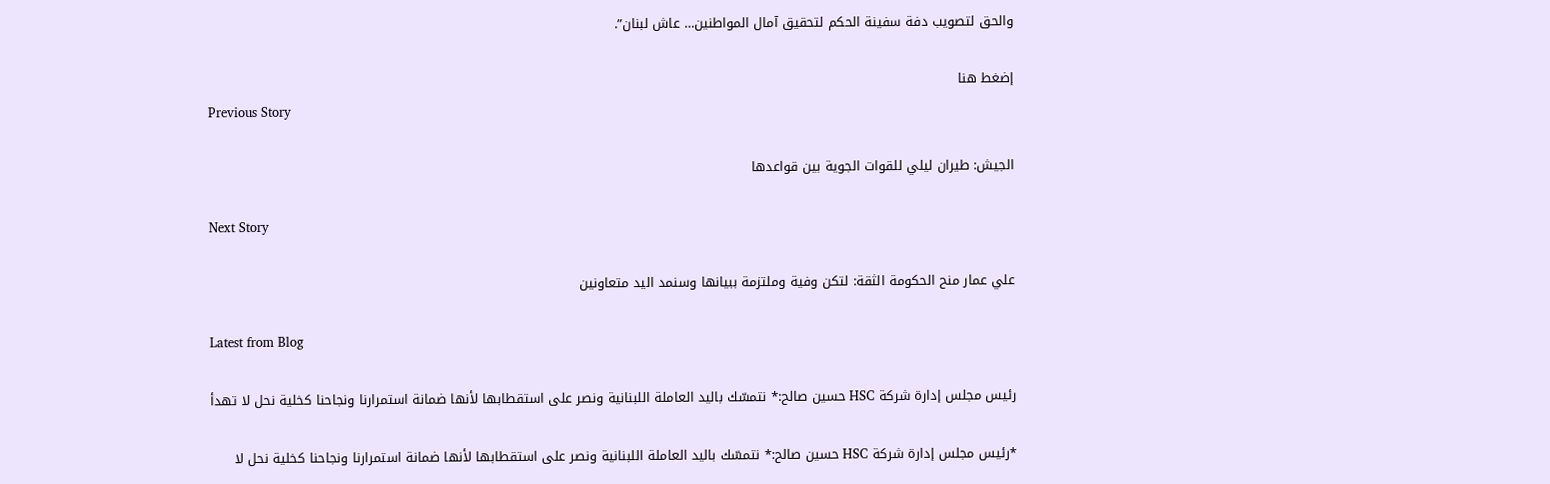والحق لتصويب دفة سفينة الحكم لتحقيق آمال المواطنين… عاش لبنان”.

إضغط هنا
Previous Story

الجيش: طيران ليلي للقوات الجوية بين قواعدها

Next Story

علي عمار منح الحكومة الثقة: لتكن وفية وملتزمة ببيانها وسنمد اليد متعاونين

Latest from Blog

رئيس مجلس إدارة شركة HSC حسين صالح:* نتمسّك باليد العاملة اللبنانية ونصر على استقطابها لأنها ضمانة استمرارنا ونجاحنا كخلية نحل لا تهدأ

*رئيس مجلس إدارة شركة HSC حسين صالح:* نتمسّك باليد العاملة اللبنانية ونصر على استقطابها لأنها ضمانة استمرارنا ونجاحنا كخلية نحل لا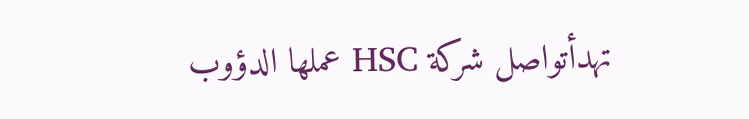تهدأتواصل شركة HSC عملها الدؤوب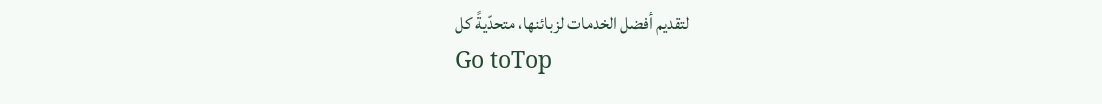لتقديم أفضل الخدمات لزبائنها، متحدّيةً كل
Go toTop